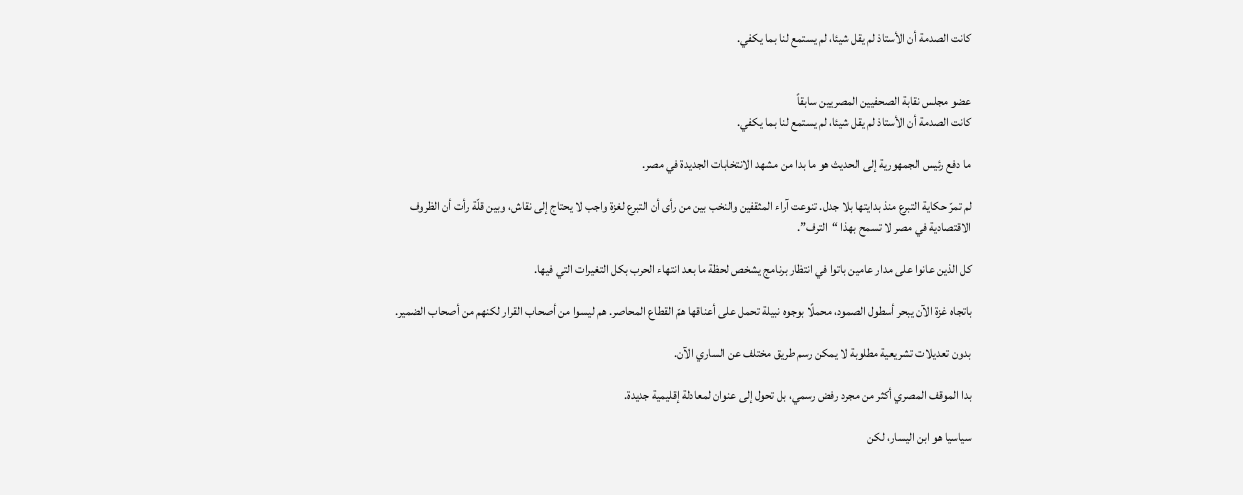كانت الصدمة أن الأستاذ لم يقل شيئا، لم يستمع لنا بما يكفي.


عضو مجلس نقابة الصحفيين المصريين سابقاً
كانت الصدمة أن الأستاذ لم يقل شيئا، لم يستمع لنا بما يكفي.

ما دفع رئيس الجمهورية إلى الحديث هو ما بدا من مشهد الانتخابات الجديدة في مصر.

لم تمرّ حكاية التبرع منذ بدايتها بلا جدل. تنوعت آراء المثقفين والنخب بين من رأى أن التبرع لغزة واجب لا يحتاج إلى نقاش، وبين قلّة رأت أن الظروف الاقتصادية في مصر لا تسمح بهذا “الترف”.

كل الذين عانوا على مدار عامين باتوا في انتظار برنامج يشخص لحظة ما بعد انتهاء الحرب بكل التغيرات التي فيها.

باتجاه غزة الآن يبحر أسطول الصمود، محملًا بوجوه نبيلة تحمل على أعناقها همّ القطاع المحاصر. هم ليسوا من أصحاب القرار لكنهم من أصحاب الضمير.

بدون تعديلات تشريعية مطلوبة لا يمكن رسم طريق مختلف عن الساري الآن.

بدا الموقف المصري أكثر من مجرد رفض رسمي، بل تحول إلى عنوان لمعادلة إقليمية جديدة.

سياسيا هو ابن اليسار، لكن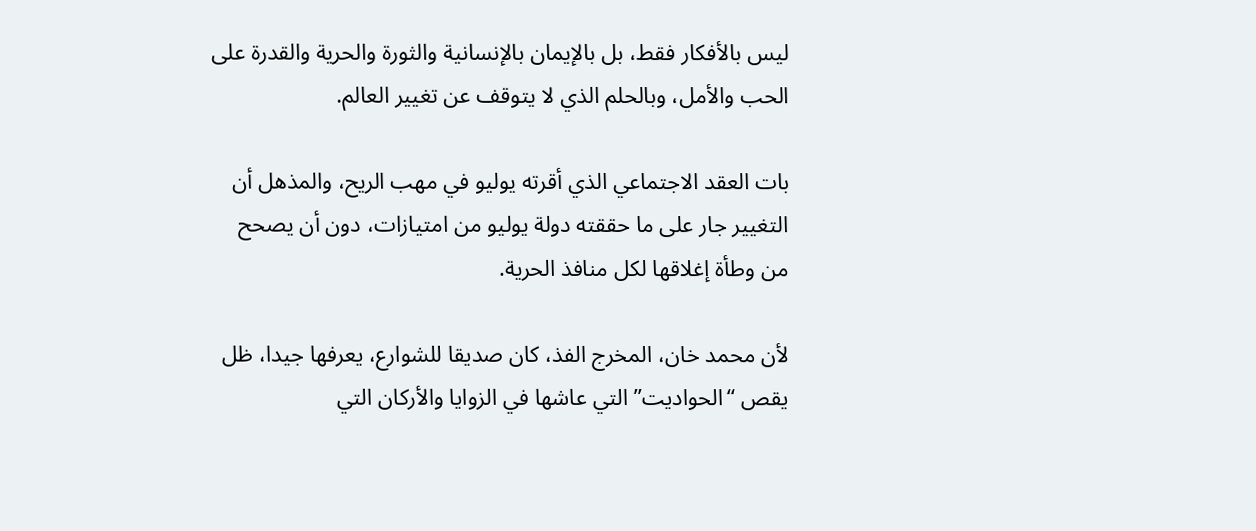ليس بالأفكار فقط، بل بالإيمان بالإنسانية والثورة والحرية والقدرة على الحب والأمل، وبالحلم الذي لا يتوقف عن تغيير العالم.

بات العقد الاجتماعي الذي أقرته يوليو في مهب الريح، والمذهل أن التغيير جار على ما حققته دولة يوليو من امتيازات، دون أن يصحح من وطأة إغلاقها لكل منافذ الحرية.

لأن محمد خان، المخرج الفذ، كان صديقا للشوارع، يعرفها جيدا، ظل يقص “الحواديت” التي عاشها في الزوايا والأركان التي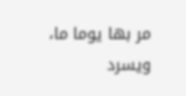مر بها يوما ما، ويسرد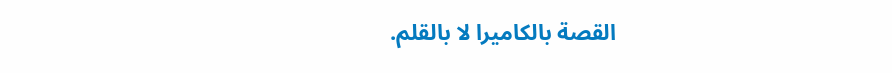القصة بالكاميرا لا بالقلم.